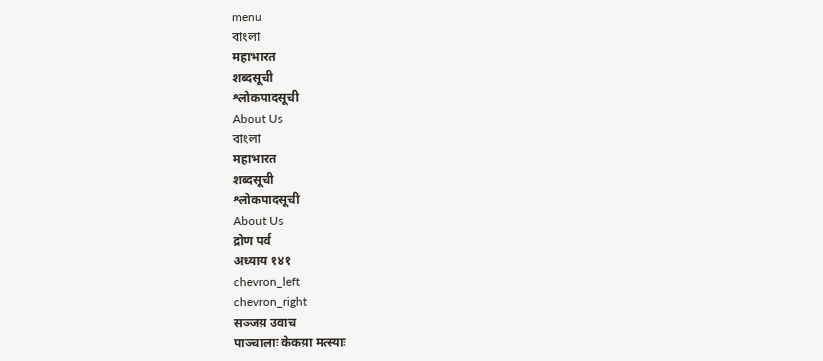menu
বাংলা
महाभारत
शब्दसूची
श्लोकपादसूची
About Us
বাংলা
महाभारत
शब्दसूची
श्लोकपादसूची
About Us
द्रोण पर्व
अध्याय १४१
chevron_left
chevron_right
सञ्जय़ उवाच
पाञ्चालाः केकय़ा मत्स्याः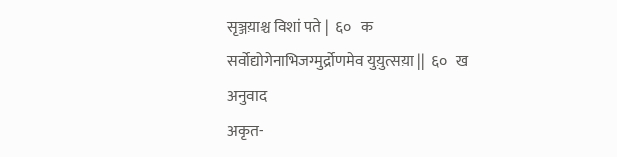सृञ्जय़ाश्च विशां पते |  ६०   क
सर्वोद्योगेनाभिजग्मुर्द्रोणमेव युय़ुत्सय़ा ||  ६०   ख
अनुवाद
अकृत-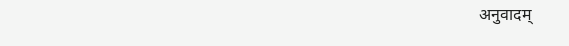अनुवादम्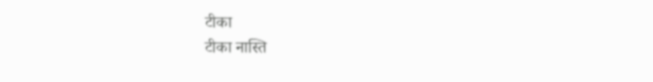टीका
टीका नास्ति